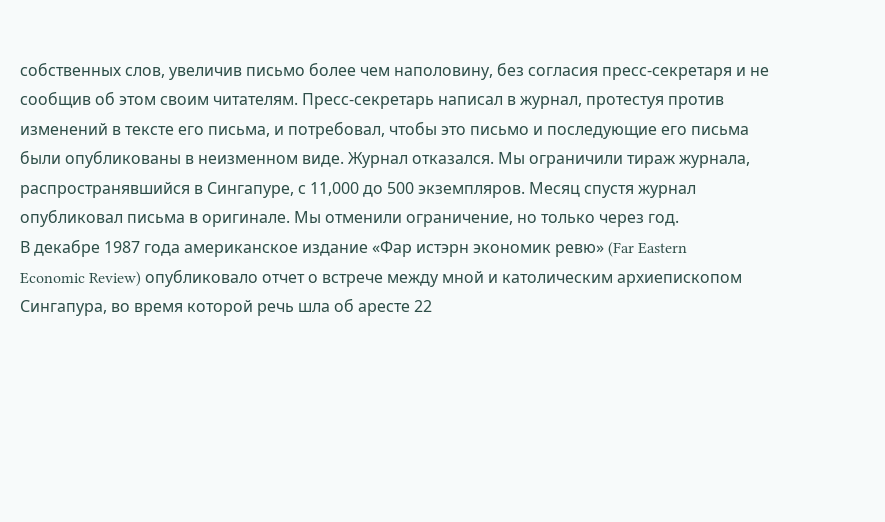собственных слов, увеличив письмо более чем наполовину, без согласия пресс-секретаря и не
сообщив об этом своим читателям. Пресс-секретарь написал в журнал, протестуя против
изменений в тексте его письма, и потребовал, чтобы это письмо и последующие его письма
были опубликованы в неизменном виде. Журнал отказался. Мы ограничили тираж журнала,
распространявшийся в Сингапуре, с 11,000 до 500 экземпляров. Месяц спустя журнал
опубликовал письма в оригинале. Мы отменили ограничение, но только через год.
В декабре 1987 года американское издание «Фар истэрн экономик ревю» (Far Eastern
Economic Review) опубликовало отчет о встрече между мной и католическим архиепископом
Сингапура, во время которой речь шла об аресте 22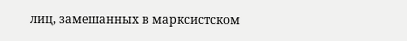лиц, замешанных в марксистском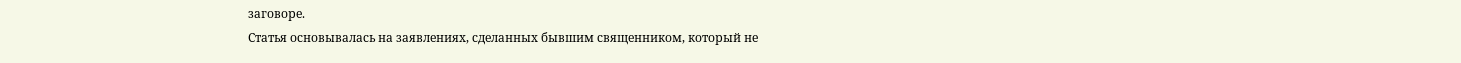заговоре.
Статья основывалась на заявлениях, сделанных бывшим священником, который не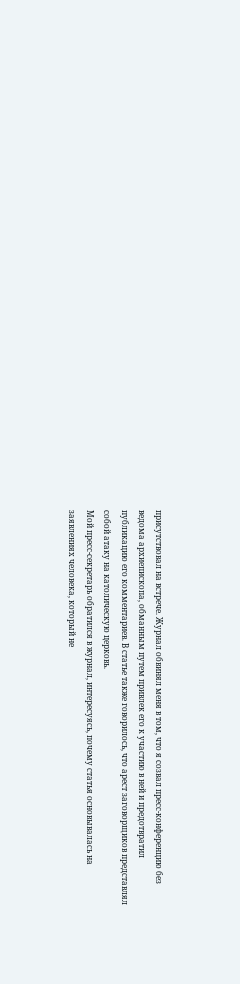присутствовал на встрече. Журнал обвинял меня в том, что я созвал пресс-конференцию без
ведома архиепископа, обманным путем привлек его к участию в ней и предотвратил
публикацию его комментариев. В статье также говорилось, что арест заговорщиков представлял
собой атаку на католическую церковь.
Мой пресс-секретарь обратился в журнал, интересуясь, почему статья основывалась на
заявлениях человека, который не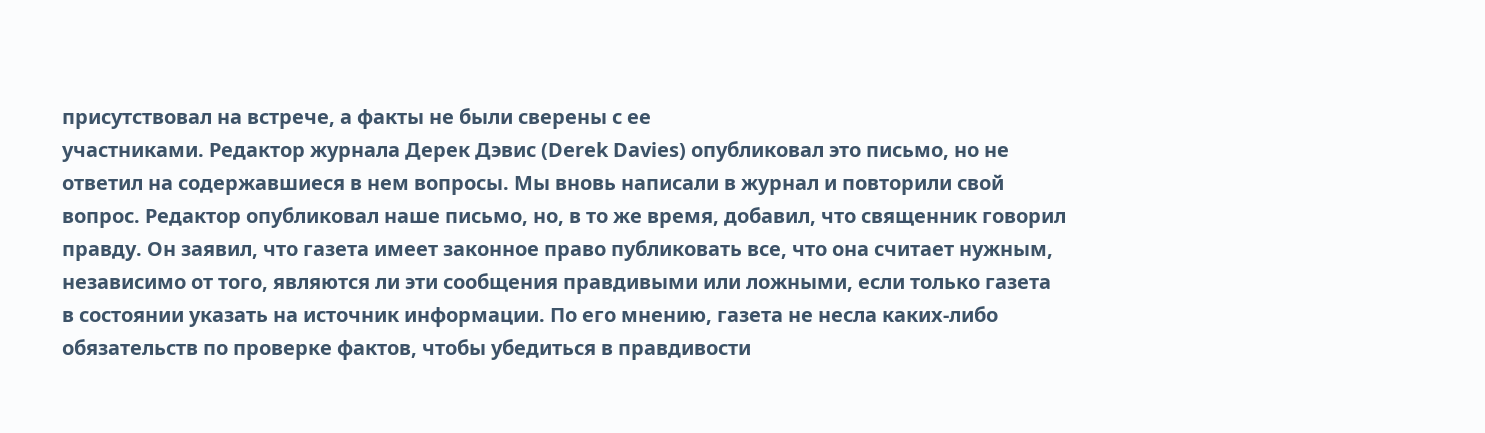присутствовал на встрече, а факты не были сверены с ее
участниками. Редактор журнала Дерек Дэвис (Derek Davies) опубликовал это письмо, но не
ответил на содержавшиеся в нем вопросы. Мы вновь написали в журнал и повторили свой
вопрос. Редактор опубликовал наше письмо, но, в то же время, добавил, что священник говорил
правду. Он заявил, что газета имеет законное право публиковать все, что она считает нужным,
независимо от того, являются ли эти сообщения правдивыми или ложными, если только газета
в состоянии указать на источник информации. По его мнению, газета не несла каких-либо
обязательств по проверке фактов, чтобы убедиться в правдивости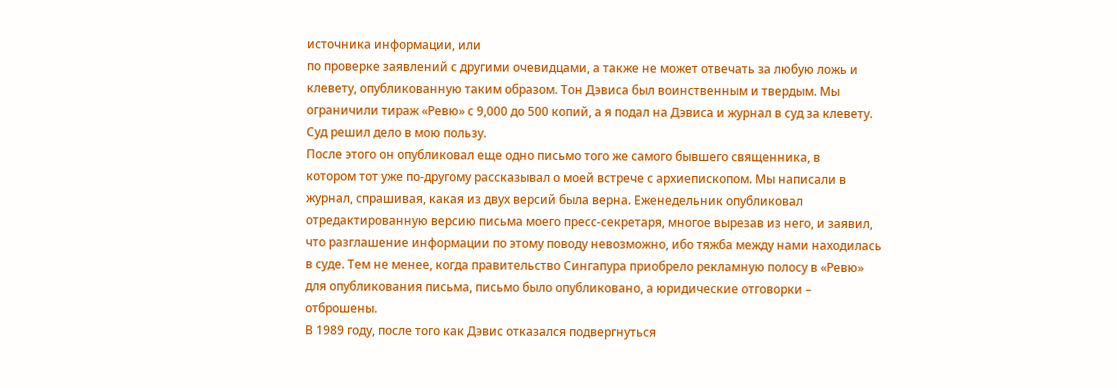источника информации, или
по проверке заявлений с другими очевидцами, а также не может отвечать за любую ложь и
клевету, опубликованную таким образом. Тон Дэвиса был воинственным и твердым. Мы
ограничили тираж «Ревю» с 9,000 до 500 копий, а я подал на Дэвиса и журнал в суд за клевету.
Суд решил дело в мою пользу.
После этого он опубликовал еще одно письмо того же самого бывшего священника, в
котором тот уже по-другому рассказывал о моей встрече с архиепископом. Мы написали в
журнал, спрашивая, какая из двух версий была верна. Еженедельник опубликовал
отредактированную версию письма моего пресс-секретаря, многое вырезав из него, и заявил,
что разглашение информации по этому поводу невозможно, ибо тяжба между нами находилась
в суде. Тем не менее, когда правительство Сингапура приобрело рекламную полосу в «Ревю»
для опубликования письма, письмо было опубликовано, а юридические отговорки –
отброшены.
В 1989 году, после того как Дэвис отказался подвергнуться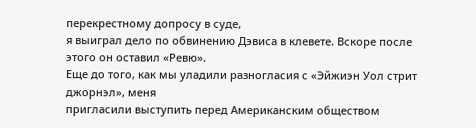перекрестному допросу в суде,
я выиграл дело по обвинению Дэвиса в клевете. Вскоре после этого он оставил «Ревю».
Еще до того, как мы уладили разногласия с «Эйжиэн Уол стрит джорнэл», меня
пригласили выступить перед Американским обществом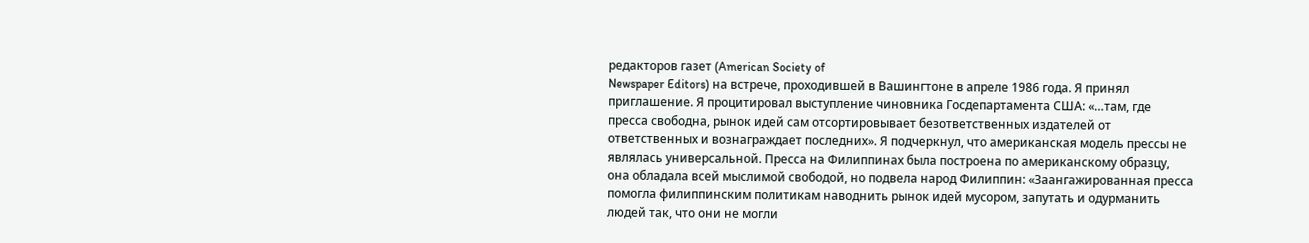редакторов газет (American Society of
Newspaper Editors) на встрече, проходившей в Вашингтоне в апреле 1986 года. Я принял
приглашение. Я процитировал выступление чиновника Госдепартамента США: «…там, где
пресса свободна, рынок идей сам отсортировывает безответственных издателей от
ответственных и вознаграждает последних». Я подчеркнул, что американская модель прессы не
являлась универсальной. Пресса на Филиппинах была построена по американскому образцу,
она обладала всей мыслимой свободой, но подвела народ Филиппин: «Заангажированная пресса
помогла филиппинским политикам наводнить рынок идей мусором, запутать и одурманить
людей так, что они не могли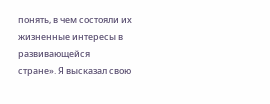понять, в чем состояли их жизненные интересы в развивающейся
стране». Я высказал свою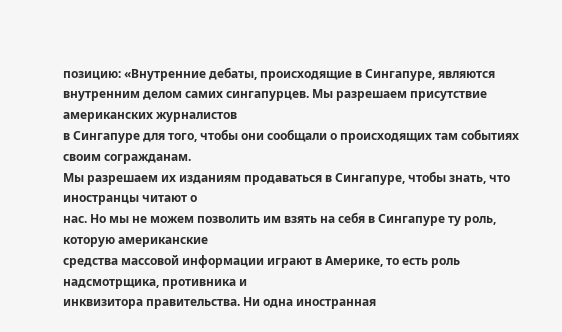позицию: «Внутренние дебаты, происходящие в Сингапуре, являются
внутренним делом самих сингапурцев. Мы разрешаем присутствие американских журналистов
в Сингапуре для того, чтобы они сообщали о происходящих там событиях своим согражданам.
Мы разрешаем их изданиям продаваться в Сингапуре, чтобы знать, что иностранцы читают о
нас. Но мы не можем позволить им взять на себя в Сингапуре ту роль, которую американские
средства массовой информации играют в Америке, то есть роль надсмотрщика, противника и
инквизитора правительства. Ни одна иностранная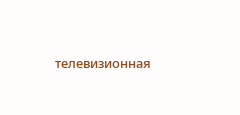телевизионная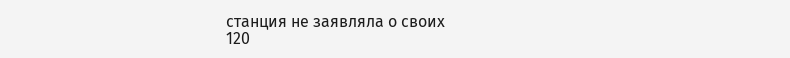станция не заявляла о своих
120